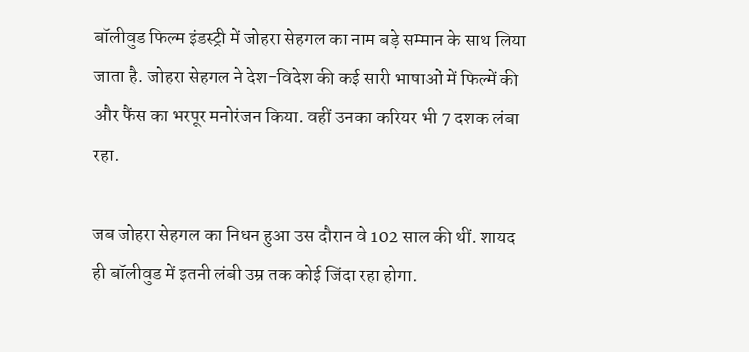बॉलीवुड फिल्म इंडस्ट्री में जोहरा सेहगल का नाम बड़े सम्मान के साथ लिया जाता है. जोहरा सेहगल ने देश-विदेश की कई सारी भाषाओं में फिल्में की और फैंस का भरपूर मनोरंजन किया. वहीं उनका करियर भी 7 दशक लंबा रहा.

जब जोहरा सेहगल का निधन हुआ उस दौरान वे 102 साल की थीं. शायद ही बॉलीवुड में इतनी लंबी उम्र तक कोई जिंदा रहा होगा.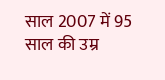साल 2007 में 95 साल की उम्र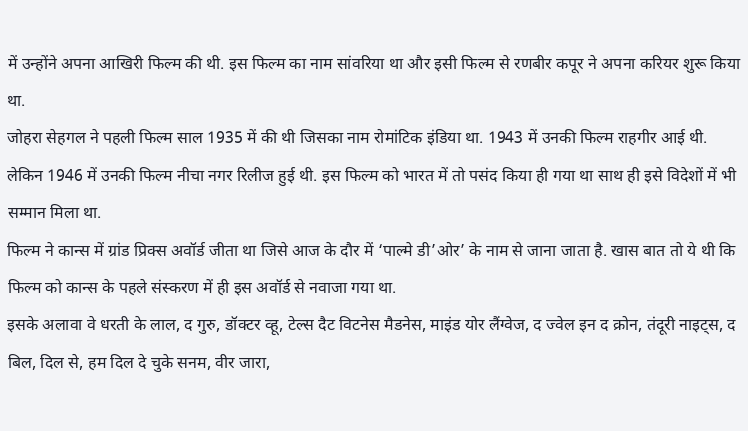में उन्होंने अपना आखिरी फिल्म की थी. इस फिल्म का नाम सांवरिया था और इसी फिल्म से रणबीर कपूर ने अपना करियर शुरू किया था.
जोहरा सेहगल ने पहली फिल्म साल 1935 में की थी जिसका नाम रोमांटिक इंडिया था. 1943 में उनकी फिल्म राहगीर आई थी. लेकिन 1946 में उनकी फिल्म नीचा नगर रिलीज हुई थी. इस फिल्म को भारत में तो पसंद किया ही गया था साथ ही इसे विदेशों में भी सम्मान मिला था.
फिल्म ने कान्स में ग्रांड प्रिक्स अवॉर्ड जीता था जिसे आज के दौर में ‘पाल्मे डी’ओर’ के नाम से जाना जाता है. खास बात तो ये थी कि फिल्म को कान्स के पहले संस्करण में ही इस अवॉर्ड से नवाजा गया था.
इसके अलावा वे धरती के लाल, द गुरु, डॉक्टर व्हू, टेल्स दैट विटनेस मैडनेस, माइंड योर लैंग्वेज, द ज्वेल इन द क्रोन, तंदूरी नाइट्स, द बिल, दिल से, हम दिल दे चुके सनम, वीर जारा,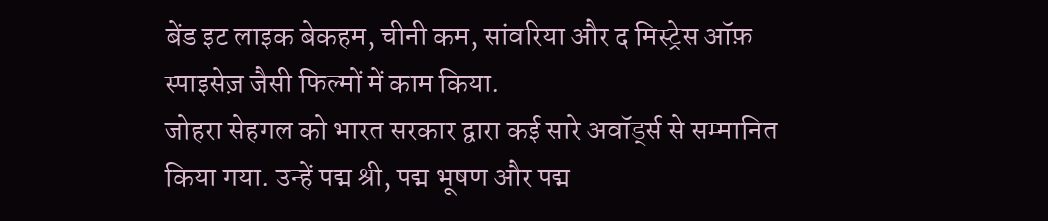बेंड इट लाइक बेकहम, चीनी कम, सांवरिया और द मिस्ट्रेस ऑफ़ स्पाइसेज़ जैसी फिल्मों में काम किया.
जोहरा सेहगल को भारत सरकार द्वारा कई सारे अवॉर्ड्स से सम्मानित किया गया. उन्हें पद्म श्री, पद्म भूषण और पद्म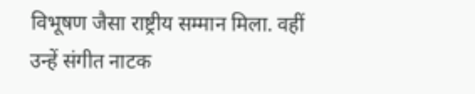विभूषण जैसा राष्ट्रीय सम्मान मिला. वहीं उन्हें संगीत नाटक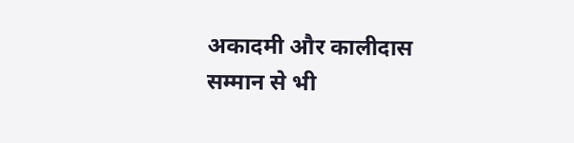अकादमी और कालीदास सम्मान से भी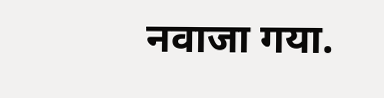नवाजा गया.